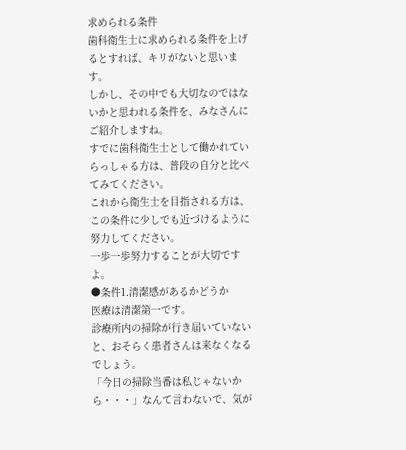求められる条件
歯科衛生士に求められる条件を上げるとすれば、キリがないと思います。
しかし、その中でも大切なのではないかと思われる条件を、みなさんにご紹介しますね。
すでに歯科衛生士として働かれていらっしゃる方は、普段の自分と比べてみてください。
これから衛生士を目指される方は、この条件に少しでも近づけるように努力してください。
一歩一歩努力することが大切ですよ。
●条件1.清潔感があるかどうか
医療は清潔第一です。
診療所内の掃除が行き届いていないと、おそらく患者さんは来なくなるでしょう。
「今日の掃除当番は私じゃないから・・・」なんて言わないで、気が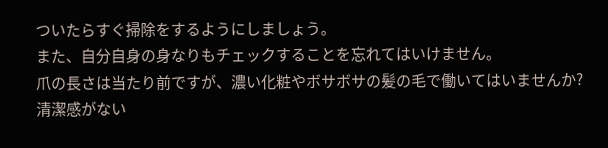ついたらすぐ掃除をするようにしましょう。
また、自分自身の身なりもチェックすることを忘れてはいけません。
爪の長さは当たり前ですが、濃い化粧やボサボサの髪の毛で働いてはいませんか?
清潔感がない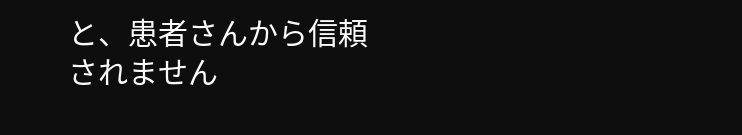と、患者さんから信頼されません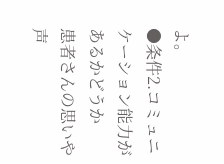よ。
●条件2.コミュニケーション能力があるかどうか
患者さんの思いや声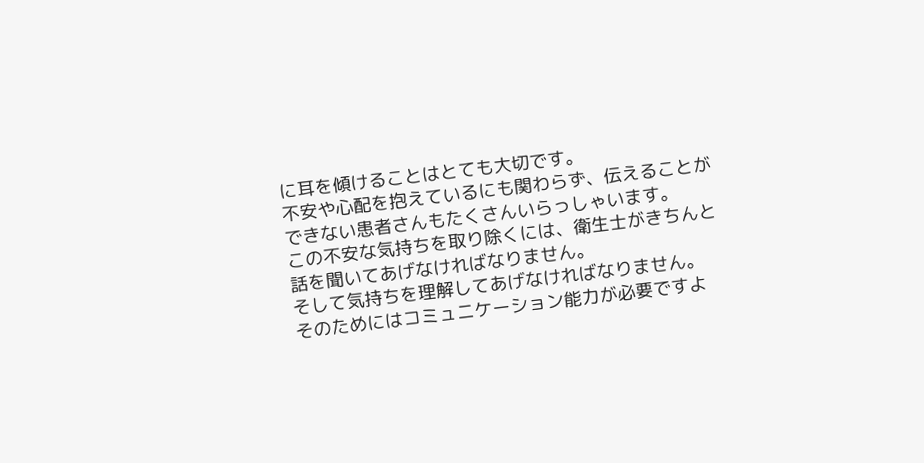に耳を傾けることはとても大切です。
不安や心配を抱えているにも関わらず、伝えることができない患者さんもたくさんいらっしゃいます。
この不安な気持ちを取り除くには、衛生士がきちんと話を聞いてあげなければなりません。
そして気持ちを理解してあげなければなりません。
そのためにはコミュニケーション能力が必要ですよ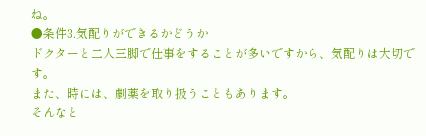ね。
●条件3.気配りができるかどうか
ドクターと二人三脚で仕事をすることが多いですから、気配りは大切です。
また、時には、劇薬を取り扱うこともあります。
そんなと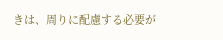きは、周りに配慮する必要が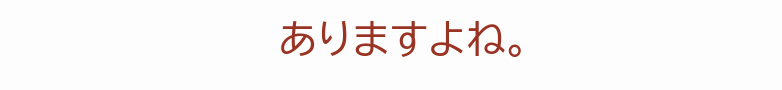ありますよね。